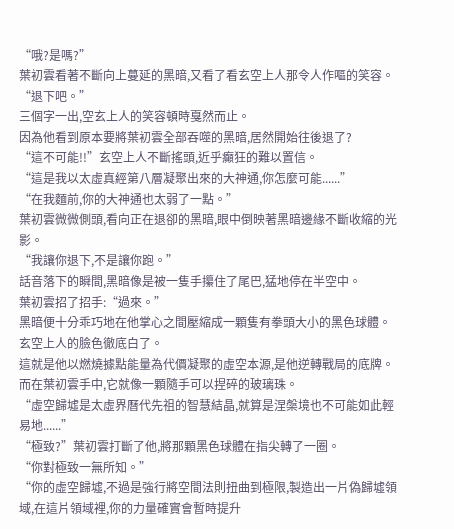“哦?是嗎?”
葉初雲看著不斷向上蔓延的黑暗,又看了看玄空上人那令人作嘔的笑容。
“退下吧。”
三個字一出,空玄上人的笑容頓時戛然而止。
因為他看到原本要將葉初雲全部吞噬的黑暗,居然開始往後退了?
“這不可能!!”玄空上人不斷搖頭,近乎癲狂的難以置信。
“這是我以太虛真經第八層凝聚出來的大神通,你怎麼可能......”
“在我麵前,你的大神通也太弱了一點。”
葉初雲微微側頭,看向正在退卻的黑暗,眼中倒映著黑暗邊緣不斷收縮的光影。
“我讓你退下,不是讓你跑。”
話音落下的瞬間,黑暗像是被一隻手攥住了尾巴,猛地停在半空中。
葉初雲招了招手:“過來。”
黑暗便十分乖巧地在他掌心之間壓縮成一顆隻有拳頭大小的黑色球體。
玄空上人的臉色徹底白了。
這就是他以燃燒據點能量為代價凝聚的虛空本源,是他逆轉戰局的底牌。
而在葉初雲手中,它就像一顆隨手可以捏碎的玻璃珠。
“虛空歸墟是太虛界曆代先祖的智慧結晶,就算是涅槃境也不可能如此輕易地......”
“極致?”葉初雲打斷了他,將那顆黑色球體在指尖轉了一圈。
“你對極致一無所知。”
“你的虛空歸墟,不過是強行將空間法則扭曲到極限,製造出一片偽歸墟領域,在這片領域裡,你的力量確實會暫時提升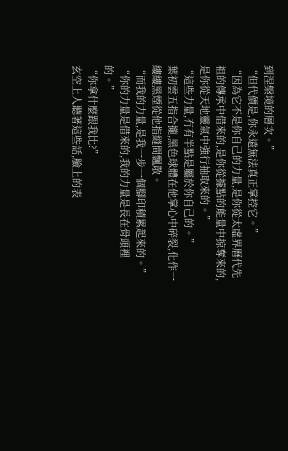到涅槃境的層次。”
“但代價是,你永遠無法真正掌控它。”
“因為它不是你自己的力量,是你從太虛界曆代先祖的傳承中借來的,是你從據點的能量中掠奪來的,是你從天地靈氣中強行抽取來的。”
“這些力量,冇有半點是屬於你自己的。”
葉初雲五指合攏,黑色球體在他掌心中碎裂,化作一縷縷黑煙從他指縫間飄散。
“而我的力量,是我一步一個腳印積累起來的。”
“你的力量是借來的,我的力量是長在骨頭裡的。”
“你拿什麼跟我比?”
玄空上人聽著這些話,臉上的表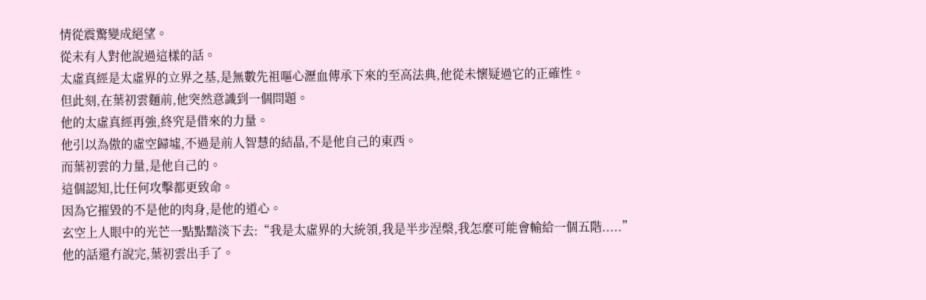情從震驚變成絕望。
從未有人對他說過這樣的話。
太虛真經是太虛界的立界之基,是無數先祖嘔心瀝血傳承下來的至高法典,他從未懷疑過它的正確性。
但此刻,在葉初雲麵前,他突然意識到一個問題。
他的太虛真經再強,終究是借來的力量。
他引以為傲的虛空歸墟,不過是前人智慧的結晶,不是他自己的東西。
而葉初雲的力量,是他自己的。
這個認知,比任何攻擊都更致命。
因為它摧毀的不是他的肉身,是他的道心。
玄空上人眼中的光芒一點點黯淡下去:“我是太虛界的大統領,我是半步涅槃,我怎麼可能會輸給一個五階.....”
他的話還冇說完,葉初雲出手了。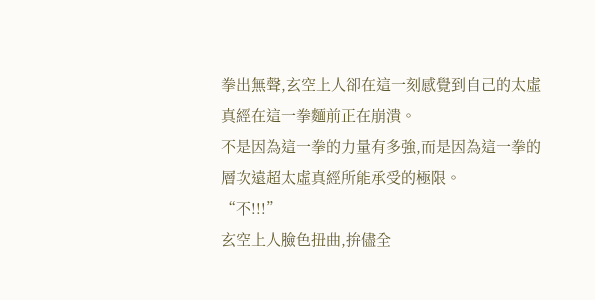拳出無聲,玄空上人卻在這一刻感覺到自己的太虛真經在這一拳麵前正在崩潰。
不是因為這一拳的力量有多強,而是因為這一拳的層次遠超太虛真經所能承受的極限。
“不!!!”
玄空上人臉色扭曲,拚儘全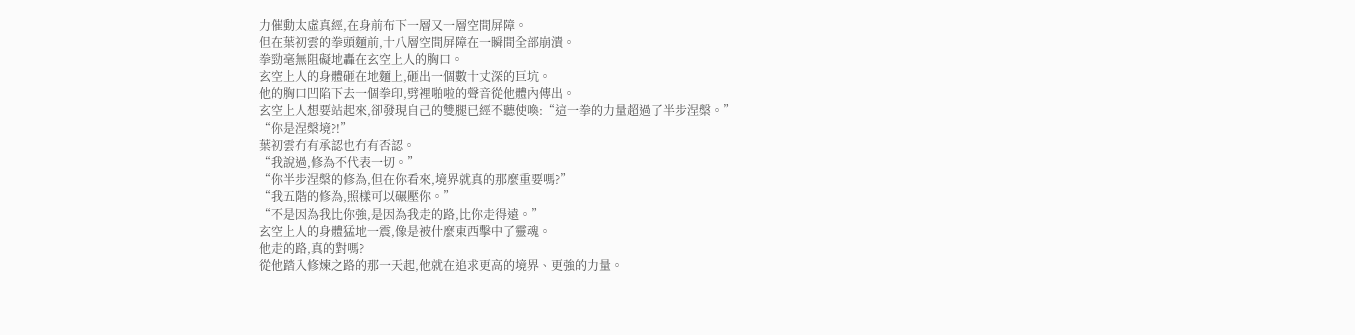力催動太虛真經,在身前布下一層又一層空間屏障。
但在葉初雲的拳頭麵前,十八層空間屏障在一瞬間全部崩潰。
拳勁毫無阻礙地轟在玄空上人的胸口。
玄空上人的身體砸在地麵上,砸出一個數十丈深的巨坑。
他的胸口凹陷下去一個拳印,劈裡啪啦的聲音從他體內傳出。
玄空上人想要站起來,卻發現自己的雙腿已經不聽使喚:“這一拳的力量超過了半步涅槃。”
“你是涅槃境?!”
葉初雲冇有承認也冇有否認。
“我說過,修為不代表一切。”
“你半步涅槃的修為,但在你看來,境界就真的那麼重要嗎?”
“我五階的修為,照樣可以碾壓你。”
“不是因為我比你強,是因為我走的路,比你走得遠。”
玄空上人的身體猛地一震,像是被什麼東西擊中了靈魂。
他走的路,真的對嗎?
從他踏入修煉之路的那一天起,他就在追求更高的境界、更強的力量。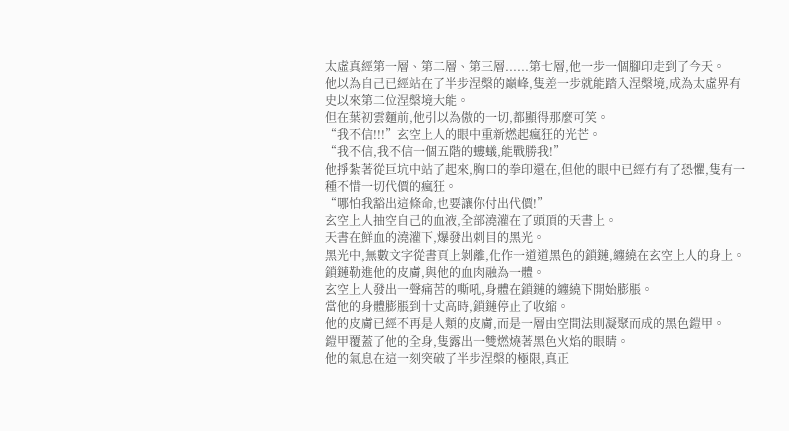太虛真經第一層、第二層、第三層......第七層,他一步一個腳印走到了今天。
他以為自己已經站在了半步涅槃的巔峰,隻差一步就能踏入涅槃境,成為太虛界有史以來第二位涅槃境大能。
但在葉初雲麵前,他引以為傲的一切,都顯得那麼可笑。
“我不信!!!”玄空上人的眼中重新燃起瘋狂的光芒。
“我不信,我不信一個五階的螻蟻,能戰勝我!”
他掙紮著從巨坑中站了起來,胸口的拳印還在,但他的眼中已經冇有了恐懼,隻有一種不惜一切代價的瘋狂。
“哪怕我豁出這條命,也要讓你付出代價!”
玄空上人抽空自己的血液,全部澆灌在了頭頂的天書上。
天書在鮮血的澆灌下,爆發出刺目的黑光。
黑光中,無數文字從書頁上剝離,化作一道道黑色的鎖鏈,纏繞在玄空上人的身上。
鎖鏈勒進他的皮膚,與他的血肉融為一體。
玄空上人發出一聲痛苦的嘶吼,身體在鎖鏈的纏繞下開始膨脹。
當他的身體膨脹到十丈高時,鎖鏈停止了收縮。
他的皮膚已經不再是人類的皮膚,而是一層由空間法則凝聚而成的黑色鎧甲。
鎧甲覆蓋了他的全身,隻露出一雙燃燒著黑色火焰的眼睛。
他的氣息在這一刻突破了半步涅槃的極限,真正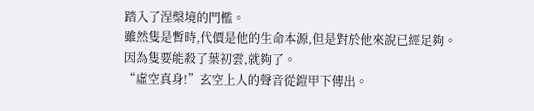踏入了涅槃境的門檻。
雖然隻是暫時,代價是他的生命本源,但是對於他來說已經足夠。
因為隻要能殺了葉初雲,就夠了。
“虛空真身!”玄空上人的聲音從鎧甲下傳出。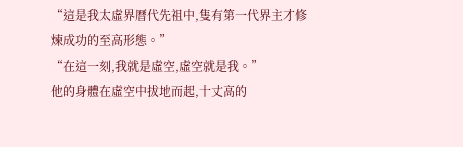“這是我太虛界曆代先祖中,隻有第一代界主才修煉成功的至高形態。”
“在這一刻,我就是虛空,虛空就是我。”
他的身體在虛空中拔地而起,十丈高的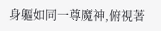身軀如同一尊魔神,俯視著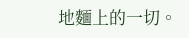地麵上的一切。